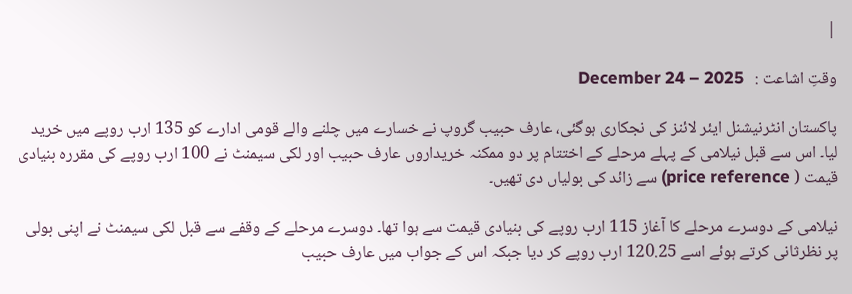|

وقتِ اشاعت :   December 24 – 2025

پاکستان انٹرنیشنل ایئر لائنز کی نجکاری ہوگئی، عارف حبیب گروپ نے خسارے میں چلنے والے قومی ادارے کو 135 ارب روپے میں خرید لیا۔ اس سے قبل نیلامی کے پہلے مرحلے کے اختتام پر دو ممکنہ خریداروں عارف حبیب اور لکی سیمنٹ نے 100 ارب روپے کی مقررہ بنیادی قیمت ( price reference) سے زائد کی بولیاں دی تھیں۔

نیلامی کے دوسرے مرحلے کا آغاز 115 ارب روپے کی بنیادی قیمت سے ہوا تھا۔ دوسرے مرحلے کے وقفے سے قبل لکی سیمنٹ نے اپنی بولی پر نظرثانی کرتے ہوئے اسے 120.25 ارب روپے کر دیا جبکہ اس کے جواب میں عارف حبیب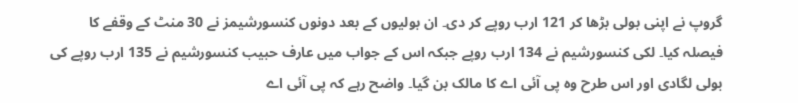گروپ نے اپنی بولی بڑھا کر 121 ارب روپے کر دی۔ ان بولیوں کے بعد دونوں کنسورشیمز نے 30 منٹ کے وقفے کا فیصلہ کیا۔ لکی کنسورشیم نے 134 ارب روپے جبکہ اس کے جواب میں عارف حبیب کنسورشیم نے 135 ارب روپے کی بولی لگادی اور اس طرح وہ پی آئی اے کا مالک بن گیا۔ واضح رہے کہ پی آئی اے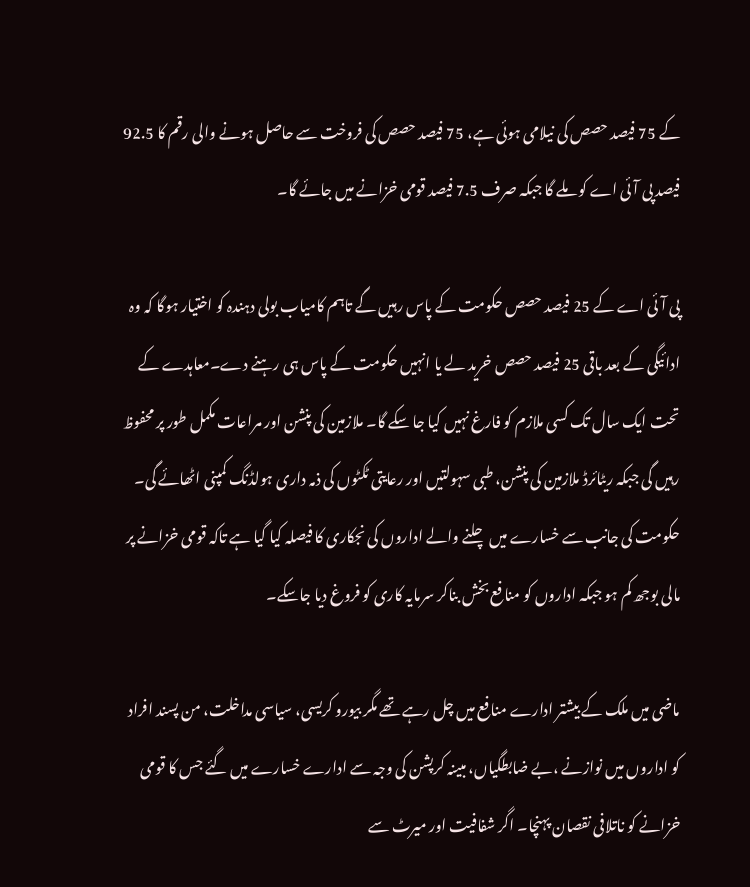کے 75 فیصد حصص کی نیلامی ہوئی ہے، 75 فیصد حصص کی فروخت سے حاصل ہونے والی رقم کا 92.5 فیصد پی آئی اے کو ملے گا جبکہ صرف 7.5 فیصد قومی خزانے میں جائے گا۔

پی آئی اے کے 25 فیصد حصص حکومت کے پاس رہیں گے تاہم کامیاب بولی دہندہ کو اختیار ہوگا کہ وہ ادائیگی کے بعد باقی 25 فیصد حصص خرید لے یا انہیں حکومت کے پاس ہی رہنے دے۔معاہدے کے تحت ایک سال تک کسی ملازم کو فارغ نہیں کیا جا سکے گا۔ ملازمین کی پنشن اور مراعات مکمل طور پر محفوظ رہیں گی جبکہ ریٹائرڈ ملازمین کی پنشن، طبی سہولتیں اور رعایتی ٹکٹوں کی ذمہ داری ہولڈنگ کمپنی اٹھائے گی۔ حکومت کی جانب سے خسارے میں چلنے والے اداروں کی نجکاری کا فیصلہ کیا گیا ہے تاکہ قومی خزانے پر مالی بوجھ کم ہو جبکہ اداروں کو منافع بخش بناکر سرمایہ کاری کو فروغ دیا جاسکے۔

ماضی میں ملک کے بیشتر ادارے منافع میں چل رہے تھے مگر بیورو کریسی، سیاسی مداخلت، من پسند افراد کو اداروں میں نوازنے ،بے ضابطگیاں، مبینہ کرپشن کی وجہ سے ادارے خسارے میں گئے جس کا قومی خزانے کو ناتلافی نقصان پہنچا۔ اگر شفافیت اور میرٹ سے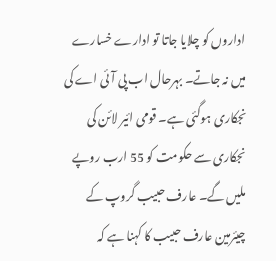اداروں کو چلایا جاتا تو ادارے خسارے میں نہ جاتے۔ بہرحال اب پی آئی اے کی نجکاری ہوگئی ہے۔ قومی ائیر لائن کی نجکاری سے حکومت کو 55 ارب روپے ملیں گے۔ عارف حبیب گروپ کے چیئرمین عارف حبیب کا کہنا ہے کہ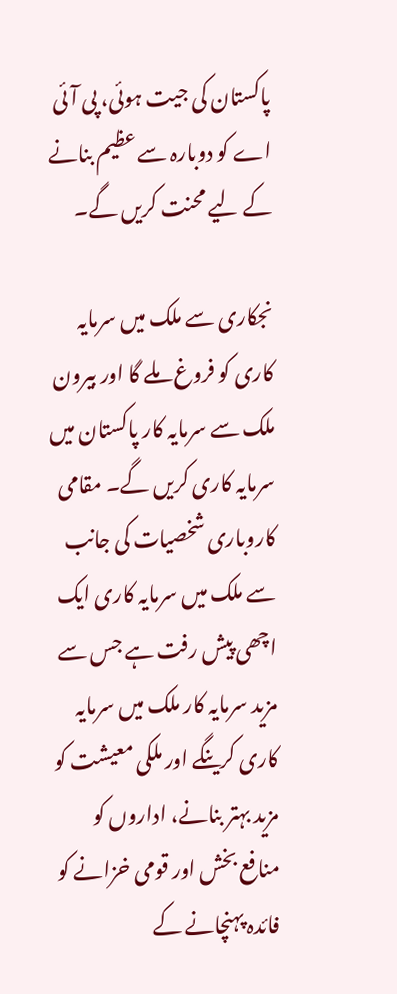پاکستان کی جیت ہوئی، پی آئی اے کو دوبارہ سے عظیم بنانے کے لیے محنت کریں گے۔

نجکاری سے ملک میں سرمایہ کاری کو فروغ ملے گا اور بیرون ملک سے سرمایہ کار پاکستان میں سرمایہ کاری کریں گے۔ مقامی کاروباری شخصیات کی جانب سے ملک میں سرمایہ کاری ایک اچھی پیش رفت ہے جس سے مزید سرمایہ کار ملک میں سرمایہ کاری کرینگے اور ملکی معیشت کو مزید بہتر بنانے، اداروں کو منافع بخش اور قومی خزانے کو فائدہ پہنچانے کے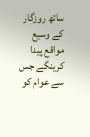ساتھ روزگار کے وسیع مواقع پیدا کرینگے جس سے عوام کو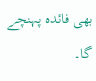بھی فائدہ پہنچے گا۔